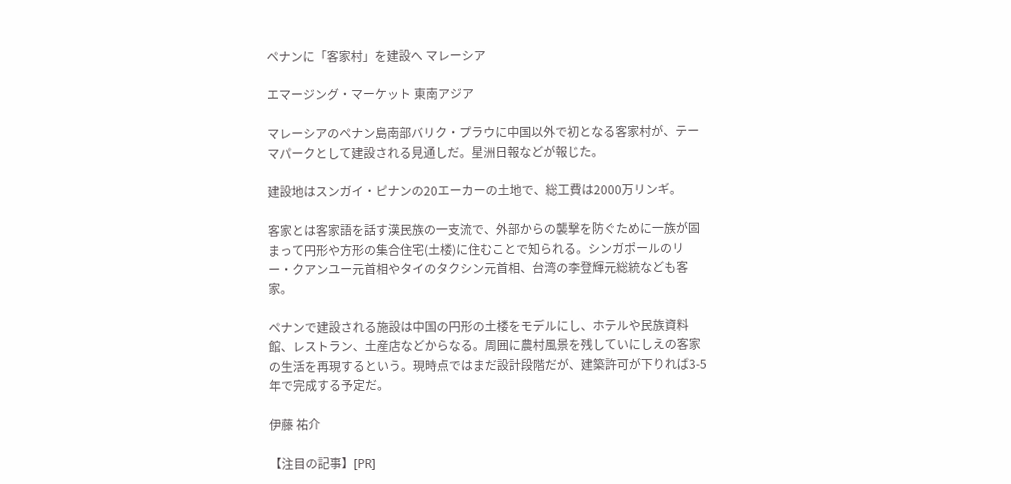ペナンに「客家村」を建設へ マレーシア

エマージング・マーケット 東南アジア

マレーシアのペナン島南部バリク・プラウに中国以外で初となる客家村が、テーマパークとして建設される見通しだ。星洲日報などが報じた。

建設地はスンガイ・ピナンの20エーカーの土地で、総工費は2000万リンギ。

客家とは客家語を話す漢民族の一支流で、外部からの襲撃を防ぐために一族が固まって円形や方形の集合住宅(土楼)に住むことで知られる。シンガポールのリー・クアンユー元首相やタイのタクシン元首相、台湾の李登輝元総統なども客家。

ペナンで建設される施設は中国の円形の土楼をモデルにし、ホテルや民族資料館、レストラン、土産店などからなる。周囲に農村風景を残していにしえの客家の生活を再現するという。現時点ではまだ設計段階だが、建築許可が下りれば3-5年で完成する予定だ。

伊藤 祐介

【注目の記事】[PR]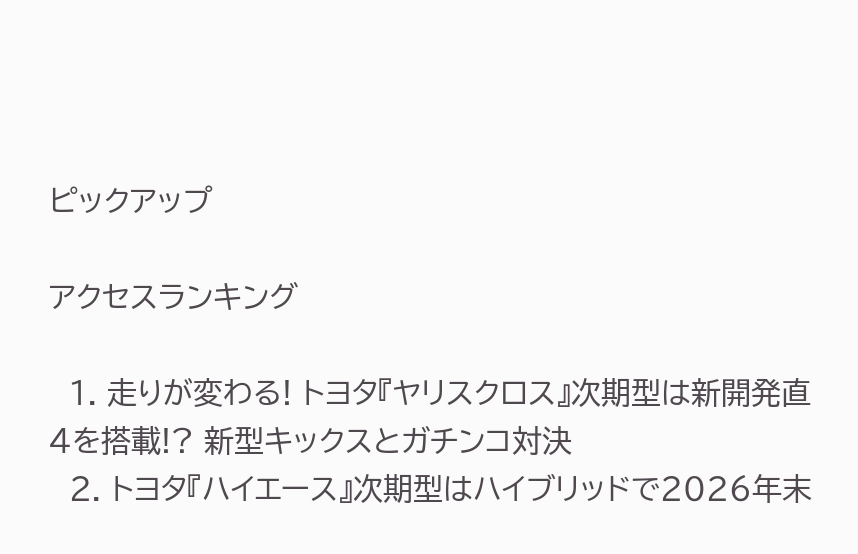ピックアップ

アクセスランキング

  1. 走りが変わる! トヨタ『ヤリスクロス』次期型は新開発直4を搭載!? 新型キックスとガチンコ対決
  2. トヨタ『ハイエース』次期型はハイブリッドで2026年末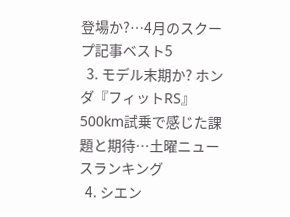登場か?…4月のスクープ記事ベスト5
  3. モデル末期か? ホンダ『フィットRS』500km試乗で感じた課題と期待…土曜ニュースランキング
  4. シエン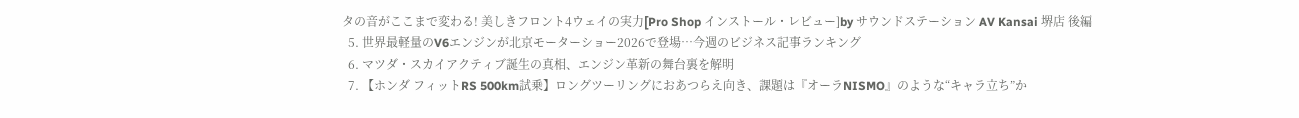タの音がここまで変わる! 美しきフロント4ウェイの実力[Pro Shop インストール・レビュー]by サウンドステーション AV Kansai 堺店 後編
  5. 世界最軽量のV6エンジンが北京モーターショー2026で登場…今週のビジネス記事ランキング
  6. マツダ・スカイアクティブ誕生の真相、エンジン革新の舞台裏を解明
  7. 【ホンダ フィットRS 500km試乗】ロングツーリングにおあつらえ向き、課題は『オーラNISMO』のような“キャラ立ち”か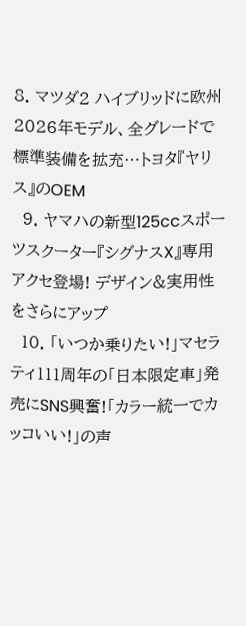8. マツダ2 ハイブリッドに欧州2026年モデル、全グレードで標準装備を拡充…トヨタ『ヤリス』のOEM
  9. ヤマハの新型125ccスポーツスクーター『シグナスX』専用アクセ登場! デザイン&実用性をさらにアップ
  10. 「いつか乗りたい!」マセラティ111周年の「日本限定車」発売にSNS興奮!「カラー統一でカッコいい!」の声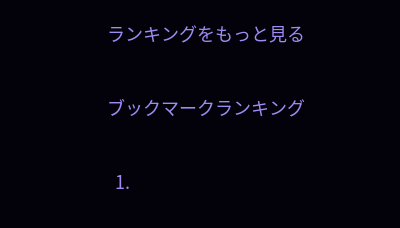ランキングをもっと見る

ブックマークランキング

  1.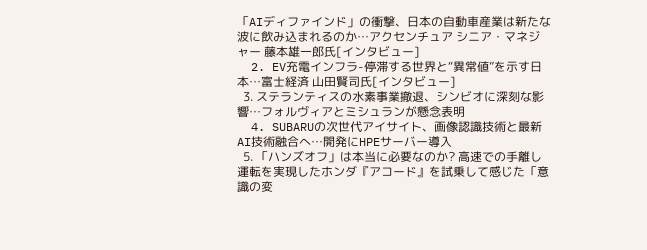「AIディファインド」の衝撃、日本の自動車産業は新たな波に飲み込まれるのか…アクセンチュア シニア・マネジャー 藤本雄一郎氏[インタビュー]
  2. EV充電インフラ-停滞する世界と“異常値”を示す日本…富士経済 山田賢司氏[インタビュー]
  3. ステランティスの水素事業撤退、シンビオに深刻な影響…フォルヴィアとミシュランが懸念表明
  4. SUBARUの次世代アイサイト、画像認識技術と最新AI技術融合へ…開発にHPEサーバー導入
  5. 「ハンズオフ」は本当に必要なのか? 高速での手離し運転を実現したホンダ『アコード』を試乗して感じた「意識の変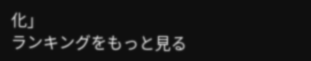化」
ランキングをもっと見る